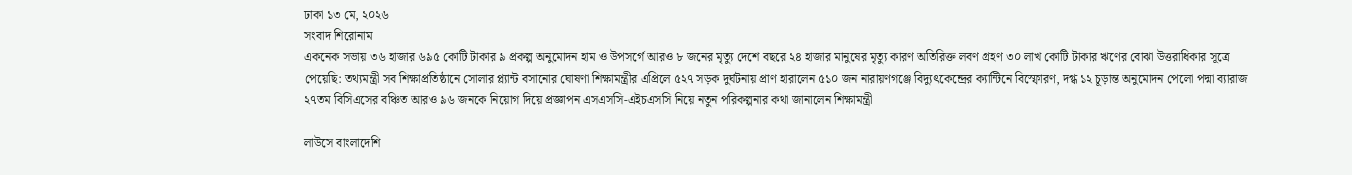ঢাকা ১৩ মে, ২০২৬
সংবাদ শিরোনাম
একনেক সভায় ৩৬ হাজার ৬৯৫ কোটি টাকার ৯ প্রকল্প অনুমোদন হাম ও উপসর্গে আরও ৮ জনের মৃত্যু দেশে বছরে ২৪ হাজার মানুষের মৃত্যু কারণ অতিরিক্ত লবণ গ্রহণ ৩০ লাখ কোটি টাকার ঋণের বোঝা উত্তরাধিকার সূত্রে পেয়েছি: তথ্যমন্ত্রী সব শিক্ষাপ্রতিষ্ঠানে সোলার প্ল্যান্ট বসানোর ঘোষণা শিক্ষামন্ত্রীর এপ্রিলে ৫২৭ সড়ক দুর্ঘটনায় প্রাণ হারালেন ৫১০ জন নারায়ণগঞ্জে বিদ্যুৎকেন্দ্রের ক্যান্টিনে বিস্ফোরণ, দগ্ধ ১২ চূড়ান্ত অনুমোদন পেলো পদ্মা ব্যারাজ ২৭তম বিসিএসের বঞ্চিত আরও ৯৬ জনকে নিয়োগ দিয়ে প্রজ্ঞাপন এসএসসি-এইচএসসি নিয়ে নতুন পরিকল্পনার কথা জানালেন শিক্ষামন্ত্রী

লাউসে বাংলাদেশি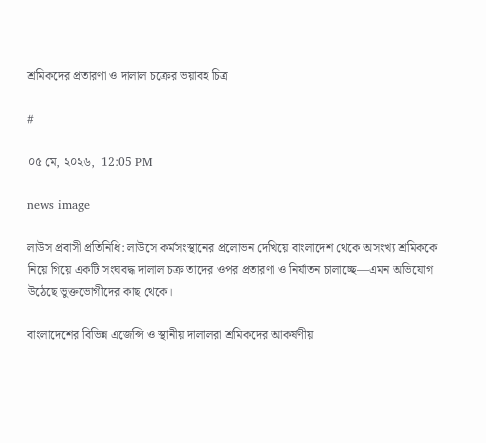শ্রমিকদের প্রতারণা ও দালাল চক্রের ভয়াবহ চিত্র

#

০৫ মে, ২০২৬,  12:05 PM

news image

লাউস প্রবাসী প্রতিনিধি: লাউসে কর্মসংস্থানের প্রলোভন দেখিয়ে বাংলাদেশ থেকে অসংখ্য শ্রমিককে নিয়ে গিয়ে একটি সংঘবদ্ধ দালাল চক্র তাদের ওপর প্রতারণা ও নির্যাতন চালাচ্ছে—এমন অভিযোগ উঠেছে ভুক্তভোগীদের কাছ থেকে।

বাংলাদেশের বিভিন্ন এজেন্সি ও স্থানীয় দালালরা শ্রমিকদের আকর্ষণীয়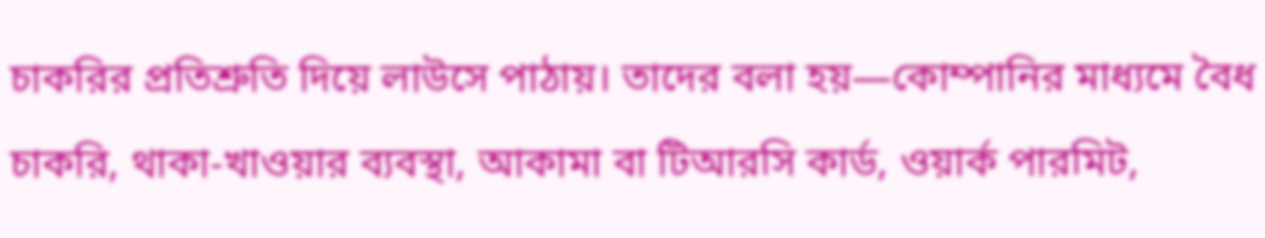চাকরির প্রতিশ্রুতি দিয়ে লাউসে পাঠায়। তাদের বলা হয়—কোম্পানির মাধ্যমে বৈধ চাকরি, থাকা-খাওয়ার ব্যবস্থা, আকামা বা টিআরসি কার্ড, ওয়ার্ক পারমিট,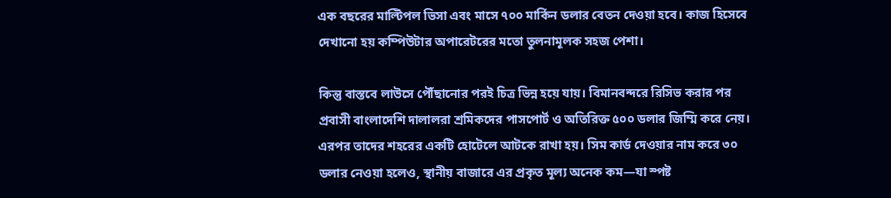এক বছরের মাল্টিপল ভিসা এবং মাসে ৭০০ মার্কিন ডলার বেতন দেওয়া হবে। কাজ হিসেবে দেখানো হয় কম্পিউটার অপারেটরের মতো তুলনামূলক সহজ পেশা।

কিন্তু বাস্তবে লাউসে পৌঁছানোর পরই চিত্র ভিন্ন হয়ে যায়। বিমানবন্দরে রিসিভ করার পর প্রবাসী বাংলাদেশি দালালরা শ্রমিকদের পাসপোর্ট ও অতিরিক্ত ৫০০ ডলার জিম্মি করে নেয়। এরপর তাদের শহরের একটি হোটেলে আটকে রাখা হয়। সিম কার্ড দেওয়ার নাম করে ৩০ ডলার নেওয়া হলেও, স্থানীয় বাজারে এর প্রকৃত মূল্য অনেক কম—যা স্পষ্ট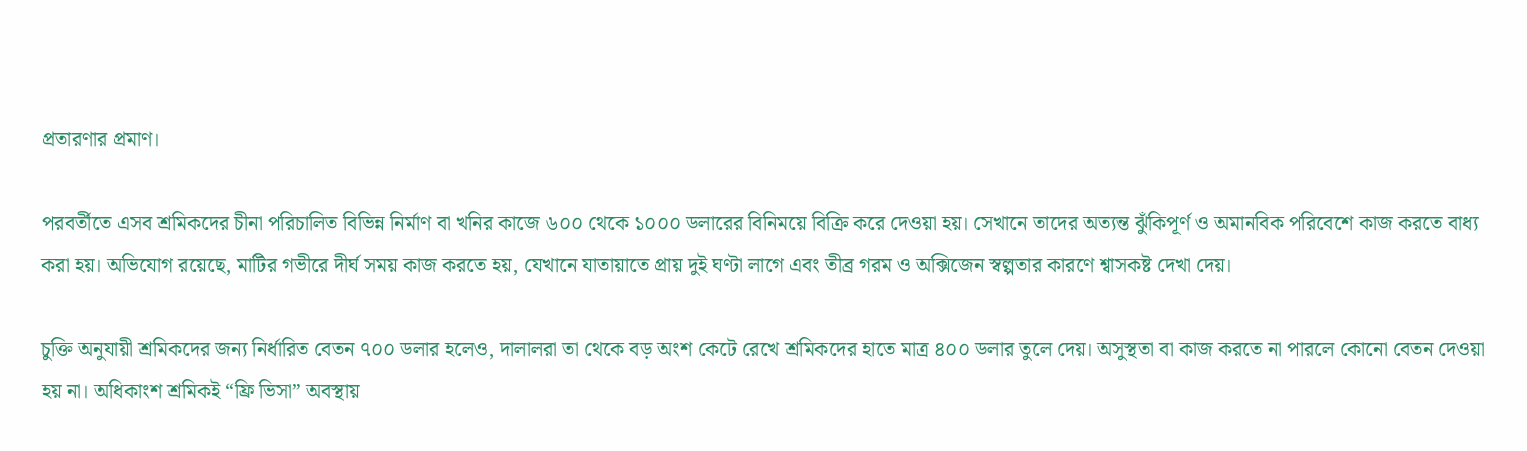প্রতারণার প্রমাণ।

পরবর্তীতে এসব শ্রমিকদের চীনা পরিচালিত বিভিন্ন নির্মাণ বা খনির কাজে ৬০০ থেকে ১০০০ ডলারের বিনিময়ে বিক্রি করে দেওয়া হয়। সেখানে তাদের অত্যন্ত ঝুঁকিপূর্ণ ও অমানবিক পরিবেশে কাজ করতে বাধ্য করা হয়। অভিযোগ রয়েছে, মাটির গভীরে দীর্ঘ সময় কাজ করতে হয়, যেখানে যাতায়াতে প্রায় দুই ঘণ্টা লাগে এবং তীব্র গরম ও অক্সিজেন স্বল্পতার কারণে শ্বাসকষ্ট দেখা দেয়।

চুক্তি অনুযায়ী শ্রমিকদের জন্য নির্ধারিত বেতন ৭০০ ডলার হলেও, দালালরা তা থেকে বড় অংশ কেটে রেখে শ্রমিকদের হাতে মাত্র ৪০০ ডলার তুলে দেয়। অসুস্থতা বা কাজ করতে না পারলে কোনো বেতন দেওয়া হয় না। অধিকাংশ শ্রমিকই “ফ্রি ভিসা” অবস্থায়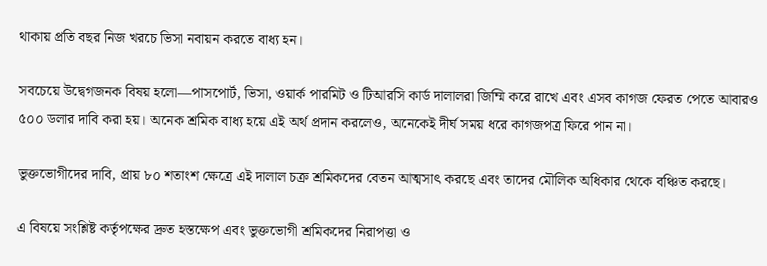থাকায় প্রতি বছর নিজ খরচে ভিসা নবায়ন করতে বাধ্য হন।

সবচেয়ে উদ্বেগজনক বিষয় হলো—পাসপোর্ট, ভিসা, ওয়ার্ক পারমিট ও টিআরসি কার্ড দালালরা জিম্মি করে রাখে এবং এসব কাগজ ফেরত পেতে আবারও ৫০০ ডলার দাবি করা হয়। অনেক শ্রমিক বাধ্য হয়ে এই অর্থ প্রদান করলেও, অনেকেই দীর্ঘ সময় ধরে কাগজপত্র ফিরে পান না।

ভুক্তভোগীদের দাবি, প্রায় ৮০ শতাংশ ক্ষেত্রে এই দালাল চক্র শ্রমিকদের বেতন আত্মসাৎ করছে এবং তাদের মৌলিক অধিকার থেকে বঞ্চিত করছে।

এ বিষয়ে সংশ্লিষ্ট কর্তৃপক্ষের দ্রুত হস্তক্ষেপ এবং ভুক্তভোগী শ্রমিকদের নিরাপত্তা ও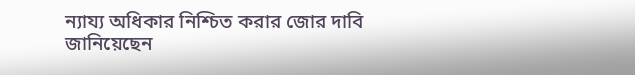ন্যায্য অধিকার নিশ্চিত করার জোর দাবি জানিয়েছেন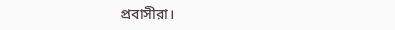প্রবাসীরা।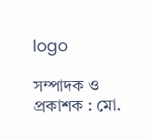logo

সম্পাদক ও প্রকাশক : মো.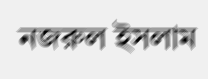নজরুল ইসলাম